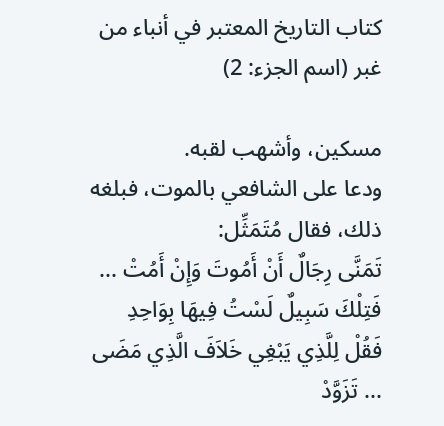كتاب التاريخ المعتبر في أنباء من غبر (اسم الجزء: 2)

مسكين، وأشهب لقبه.
ودعا على الشافعي بالموت، فبلغه ذلك، فقال مُتَمَثِّل:
تَمَنَّى رِجَالٌ أَنْ أَمُوتَ وَإِنْ أَمُتْ ... فَتِلْكَ سَبِيلٌ لَسْتُ فِيهَا بِوَاحِدِ
فَقُلْ لِلَّذِي يَبْغِي خَلاَفَ الَّذِي مَضَى ... تَزَوَّدْ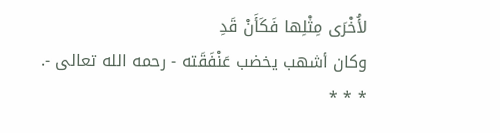لأُخْرَى مِثْلِها فَكَأَنْ قَدِ
وكان أشهب يخضب عَنْفَقَته - رحمه الله تعالى -.
* * *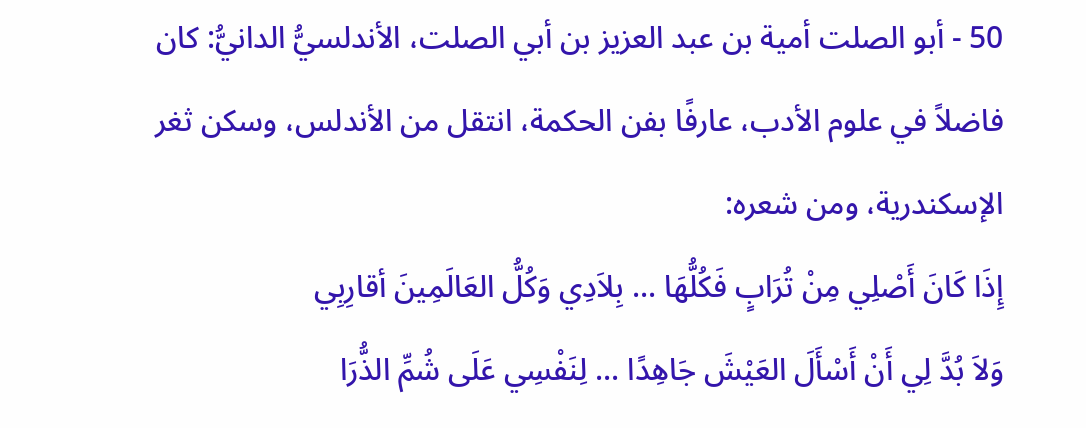50 - أبو الصلت أمية بن عبد العزيز بن أبي الصلت، الأندلسيُّ الدانيُّ: كان فاضلاً في علوم الأدب، عارفًا بفن الحكمة، انتقل من الأندلس، وسكن ثغر الإسكندرية، ومن شعره:
إِذَا كَانَ أَصْلِي مِنْ تُرَابٍ فَكُلُّهَا ... بِلاَدِي وَكُلُّ العَالَمِينَ أقارِبِي
وَلاَ بُدَّ لِي أَنْ أَسْأَلَ العَيْشَ جَاهِدًا ... لِنَفْسِي عَلَى شُمِّ الذُّرَا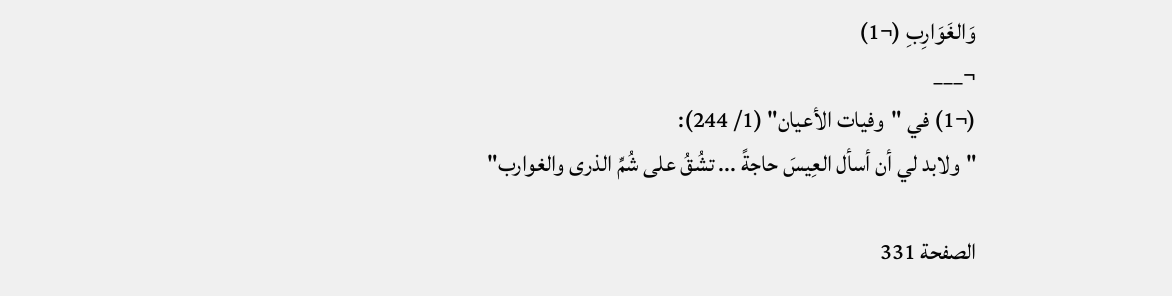وَالغَوَارِبِ (¬1)
¬___
(¬1) في "وفيات الأعيان" (1/ 244):
"ولابد لي أن أسأل العِيسَ حاجةً ... تشُقُ على شُمِّ الذرى والغوارب"

الصفحة 331